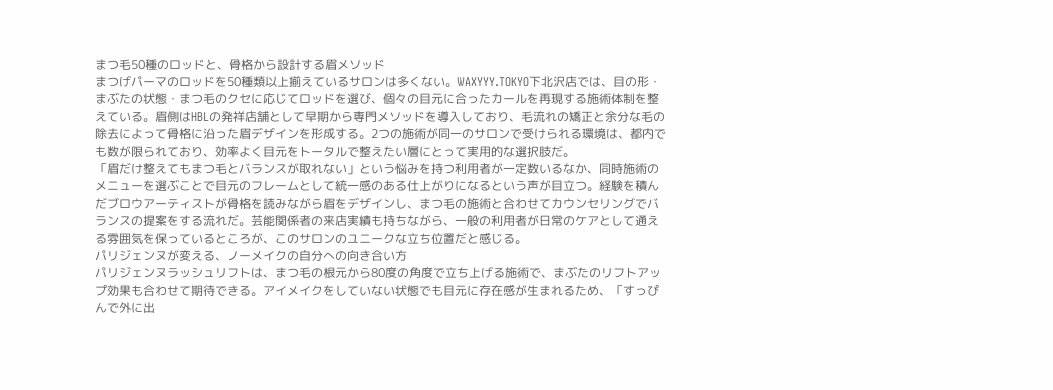まつ毛50種のロッドと、骨格から設計する眉メソッド
まつげパーマのロッドを50種類以上揃えているサロンは多くない。WAXYYY.TOKYO下北沢店では、目の形・まぶたの状態・まつ毛のクセに応じてロッドを選び、個々の目元に合ったカールを再現する施術体制を整えている。眉側はHBLの発祥店舗として早期から専門メソッドを導入しており、毛流れの矯正と余分な毛の除去によって骨格に沿った眉デザインを形成する。2つの施術が同一のサロンで受けられる環境は、都内でも数が限られており、効率よく目元をトータルで整えたい層にとって実用的な選択肢だ。
「眉だけ整えてもまつ毛とバランスが取れない」という悩みを持つ利用者が一定数いるなか、同時施術のメニューを選ぶことで目元のフレームとして統一感のある仕上がりになるという声が目立つ。経験を積んだブロウアーティストが骨格を読みながら眉をデザインし、まつ毛の施術と合わせてカウンセリングでバランスの提案をする流れだ。芸能関係者の来店実績も持ちながら、一般の利用者が日常のケアとして通える雰囲気を保っているところが、このサロンのユニークな立ち位置だと感じる。
パリジェンヌが変える、ノーメイクの自分への向き合い方
パリジェンヌラッシュリフトは、まつ毛の根元から80度の角度で立ち上げる施術で、まぶたのリフトアップ効果も合わせて期待できる。アイメイクをしていない状態でも目元に存在感が生まれるため、「すっぴんで外に出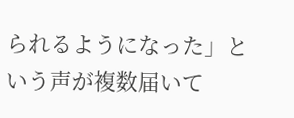られるようになった」という声が複数届いて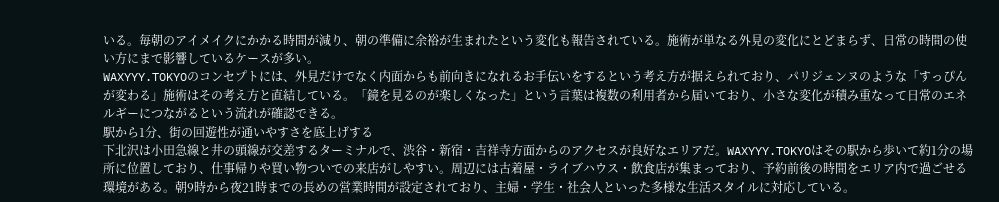いる。毎朝のアイメイクにかかる時間が減り、朝の準備に余裕が生まれたという変化も報告されている。施術が単なる外見の変化にとどまらず、日常の時間の使い方にまで影響しているケースが多い。
WAXYYY.TOKYOのコンセプトには、外見だけでなく内面からも前向きになれるお手伝いをするという考え方が据えられており、パリジェンヌのような「すっぴんが変わる」施術はその考え方と直結している。「鏡を見るのが楽しくなった」という言葉は複数の利用者から届いており、小さな変化が積み重なって日常のエネルギーにつながるという流れが確認できる。
駅から1分、街の回遊性が通いやすさを底上げする
下北沢は小田急線と井の頭線が交差するターミナルで、渋谷・新宿・吉祥寺方面からのアクセスが良好なエリアだ。WAXYYY.TOKYOはその駅から歩いて約1分の場所に位置しており、仕事帰りや買い物ついでの来店がしやすい。周辺には古着屋・ライブハウス・飲食店が集まっており、予約前後の時間をエリア内で過ごせる環境がある。朝9時から夜21時までの長めの営業時間が設定されており、主婦・学生・社会人といった多様な生活スタイルに対応している。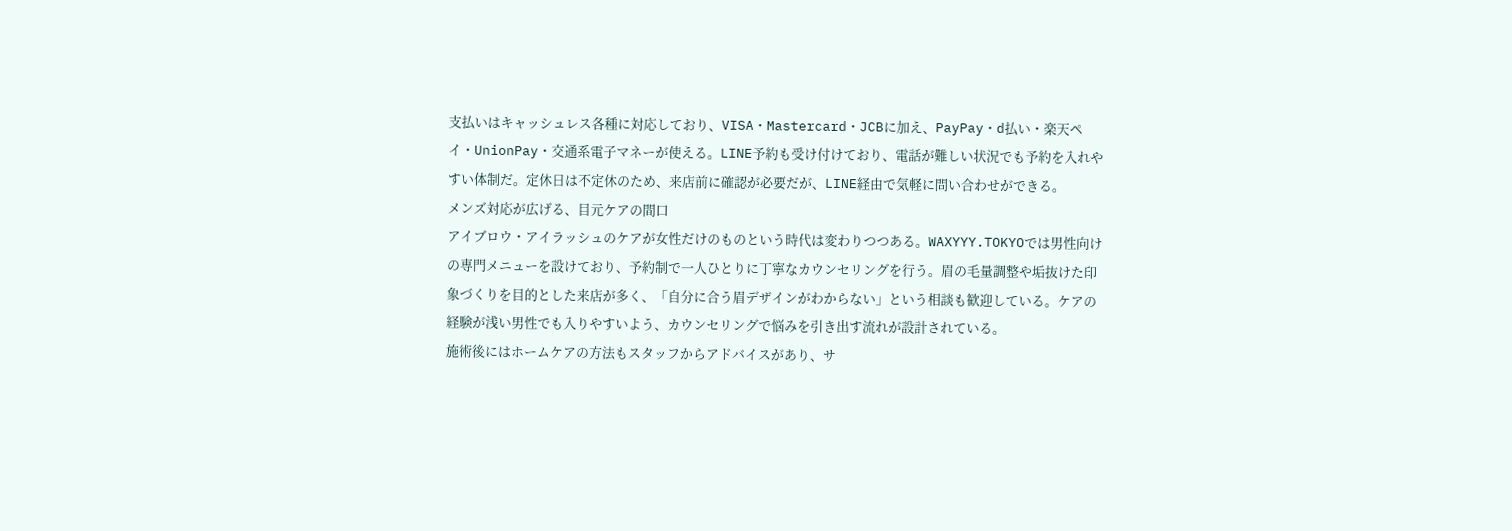支払いはキャッシュレス各種に対応しており、VISA・Mastercard・JCBに加え、PayPay・d払い・楽天ペイ・UnionPay・交通系電子マネーが使える。LINE予約も受け付けており、電話が難しい状況でも予約を入れやすい体制だ。定休日は不定休のため、来店前に確認が必要だが、LINE経由で気軽に問い合わせができる。
メンズ対応が広げる、目元ケアの間口
アイブロウ・アイラッシュのケアが女性だけのものという時代は変わりつつある。WAXYYY.TOKYOでは男性向けの専門メニューを設けており、予約制で一人ひとりに丁寧なカウンセリングを行う。眉の毛量調整や垢抜けた印象づくりを目的とした来店が多く、「自分に合う眉デザインがわからない」という相談も歓迎している。ケアの経験が浅い男性でも入りやすいよう、カウンセリングで悩みを引き出す流れが設計されている。
施術後にはホームケアの方法もスタッフからアドバイスがあり、サ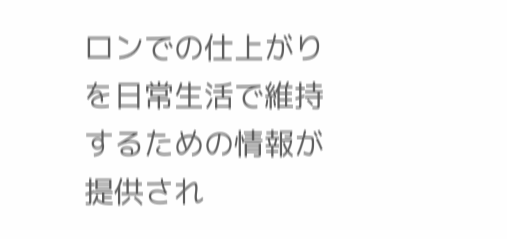ロンでの仕上がりを日常生活で維持するための情報が提供され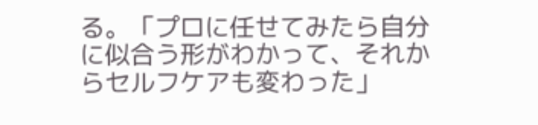る。「プロに任せてみたら自分に似合う形がわかって、それからセルフケアも変わった」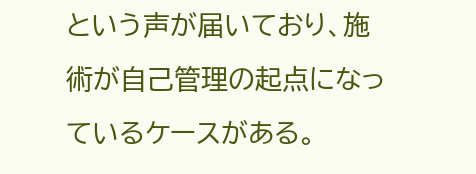という声が届いており、施術が自己管理の起点になっているケースがある。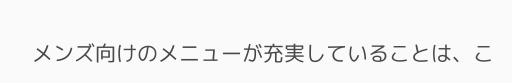メンズ向けのメニューが充実していることは、こ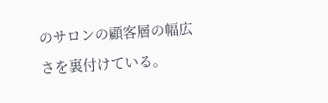のサロンの顧客層の幅広さを裏付けている。